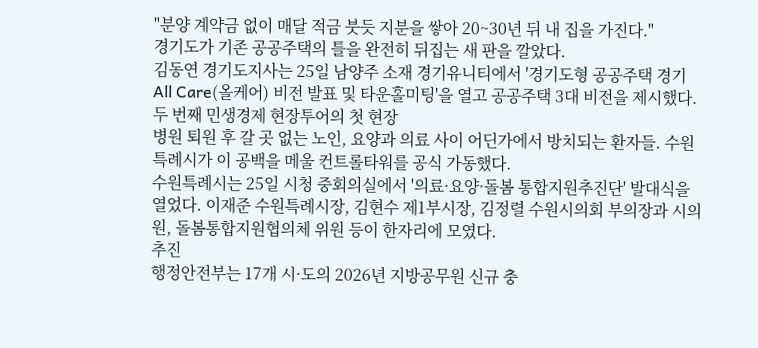"분양 계약금 없이 매달 적금 붓듯 지분을 쌓아 20~30년 뒤 내 집을 가진다."
경기도가 기존 공공주택의 틀을 완전히 뒤집는 새 판을 깔았다.
김동연 경기도지사는 25일 남양주 소재 경기유니티에서 '경기도형 공공주택 경기 All Care(올케어) 비전 발표 및 타운홀미팅'을 열고 공공주택 3대 비전을 제시했다.
두 번째 민생경제 현장투어의 첫 현장
병원 퇴원 후 갈 곳 없는 노인, 요양과 의료 사이 어딘가에서 방치되는 환자들. 수원특례시가 이 공백을 메울 컨트롤타워를 공식 가동했다.
수원특례시는 25일 시청 중회의실에서 '의료·요양·돌봄 통합지원추진단' 발대식을 열었다. 이재준 수원특례시장, 김현수 제1부시장, 김정렬 수원시의회 부의장과 시의원, 돌봄통합지원협의체 위원 등이 한자리에 모였다.
추진
행정안전부는 17개 시·도의 2026년 지방공무원 신규 충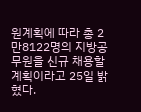원계획에 따라 총 2만8122명의 지방공무원을 신규 채용할 계획이라고 25일 밝혔다.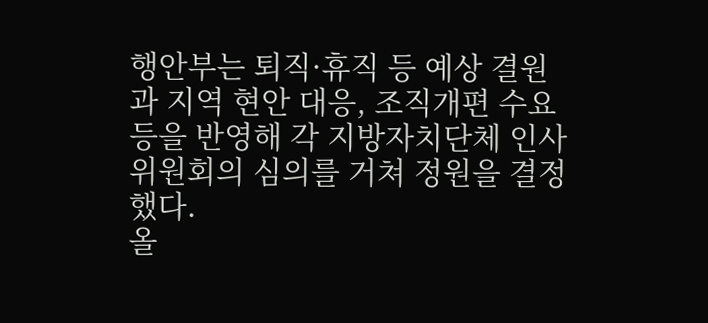행안부는 퇴직·휴직 등 예상 결원과 지역 현안 대응, 조직개편 수요 등을 반영해 각 지방자치단체 인사위원회의 심의를 거쳐 정원을 결정했다.
올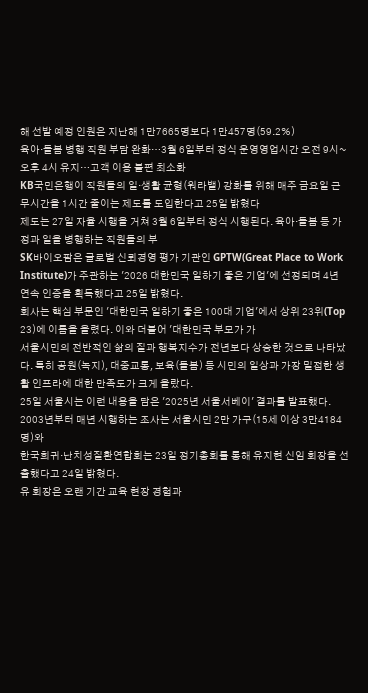해 선발 예정 인원은 지난해 1만7665명보다 1만457명(59.2%)
육아·돌봄 병행 직원 부담 완화…3월 6일부터 정식 운영영업시간 오전 9시~오후 4시 유지…고객 이용 불편 최소화
KB국민은행이 직원들의 일·생활 균형(워라밸) 강화를 위해 매주 금요일 근무시간을 1시간 줄이는 제도를 도입한다고 25일 밝혔다
제도는 27일 자율 시행을 거쳐 3월 6일부터 정식 시행된다. 육아·돌봄 등 가정과 일을 병행하는 직원들의 부
SK바이오팜은 글로벌 신뢰경영 평가 기관인 GPTW(Great Place to Work Institute)가 주관하는 '2026 대한민국 일하기 좋은 기업'에 선정되며 4년 연속 인증을 획득했다고 25일 밝혔다.
회사는 핵심 부문인 '대한민국 일하기 좋은 100대 기업'에서 상위 23위(Top 23)에 이름을 올렸다. 이와 더불어 '대한민국 부모가 가
서울시민의 전반적인 삶의 질과 행복지수가 전년보다 상승한 것으로 나타났다. 특히 공원(녹지), 대중교통, 보육(돌봄) 등 시민의 일상과 가장 밀접한 생활 인프라에 대한 만족도가 크게 올랐다.
25일 서울시는 이런 내용을 담은 '2025년 서울서베이' 결과를 발표했다. 2003년부터 매년 시행하는 조사는 서울시민 2만 가구(15세 이상 3만4184명)와
한국희귀·난치성질환연합회는 23일 정기총회를 통해 유지현 신임 회장을 선출했다고 24일 밝혔다.
유 회장은 오랜 기간 교육 현장 경험과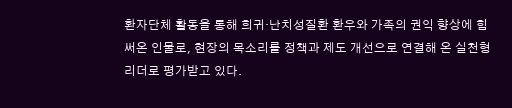환자단체 활동을 통해 희귀·난치성질환 환우와 가족의 권익 향상에 힘써온 인물로, 현장의 목소리를 정책과 제도 개선으로 연결해 온 실천형 리더로 평가받고 있다.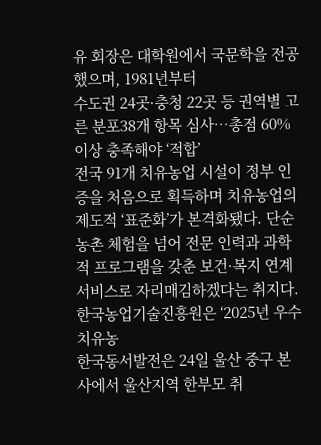유 회장은 대학원에서 국문학을 전공했으며, 1981년부터
수도권 24곳·충청 22곳 등 권역별 고른 분포38개 항목 심사…총점 60% 이상 충족해야 ‘적합’
전국 91개 치유농업 시설이 정부 인증을 처음으로 획득하며 치유농업의 제도적 ‘표준화’가 본격화됐다. 단순 농촌 체험을 넘어 전문 인력과 과학적 프로그램을 갖춘 보건·복지 연계 서비스로 자리매김하겠다는 취지다.
한국농업기술진흥원은 ‘2025년 우수 치유농
한국동서발전은 24일 울산 중구 본사에서 울산지역 한부모 취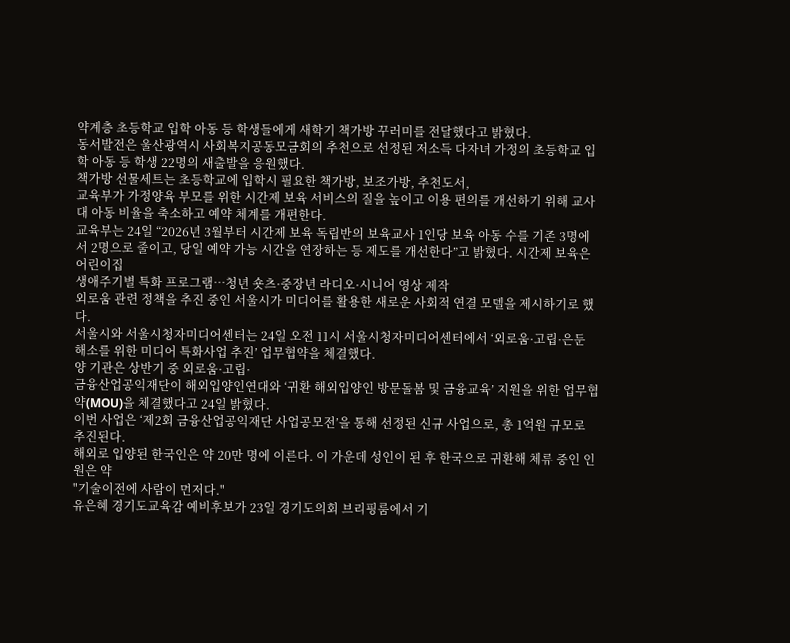약계층 초등학교 입학 아동 등 학생들에게 새학기 책가방 꾸러미를 전달했다고 밝혔다.
동서발전은 울산광역시 사회복지공동모금회의 추천으로 선정된 저소득 다자녀 가정의 초등학교 입학 아동 등 학생 22명의 새출발을 응원했다.
책가방 선물세트는 초등학교에 입학시 필요한 책가방, 보조가방, 추천도서,
교육부가 가정양육 부모를 위한 시간제 보육 서비스의 질을 높이고 이용 편의를 개선하기 위해 교사 대 아동 비율을 축소하고 예약 체계를 개편한다.
교육부는 24일 “2026년 3월부터 시간제 보육 독립반의 보육교사 1인당 보육 아동 수를 기존 3명에서 2명으로 줄이고, 당일 예약 가능 시간을 연장하는 등 제도를 개선한다”고 밝혔다. 시간제 보육은 어린이집
생애주기별 특화 프로그램⋯청년 숏츠·중장년 라디오·시니어 영상 제작
외로움 관련 정책을 추진 중인 서울시가 미디어를 활용한 새로운 사회적 연결 모델을 제시하기로 했다.
서울시와 서울시청자미디어센터는 24일 오전 11시 서울시청자미디어센터에서 ‘외로움·고립·은둔 해소를 위한 미디어 특화사업 추진’ 업무협약을 체결했다.
양 기관은 상반기 중 외로움·고립·
금융산업공익재단이 해외입양인연대와 ‘귀환 해외입양인 방문돌봄 및 금융교육’ 지원을 위한 업무협약(MOU)을 체결했다고 24일 밝혔다.
이번 사업은 ‘제2회 금융산업공익재단 사업공모전’을 통해 선정된 신규 사업으로, 총 1억원 규모로 추진된다.
해외로 입양된 한국인은 약 20만 명에 이른다. 이 가운데 성인이 된 후 한국으로 귀환해 체류 중인 인원은 약
"기술이전에 사람이 먼저다."
유은혜 경기도교육감 예비후보가 23일 경기도의회 브리핑룸에서 기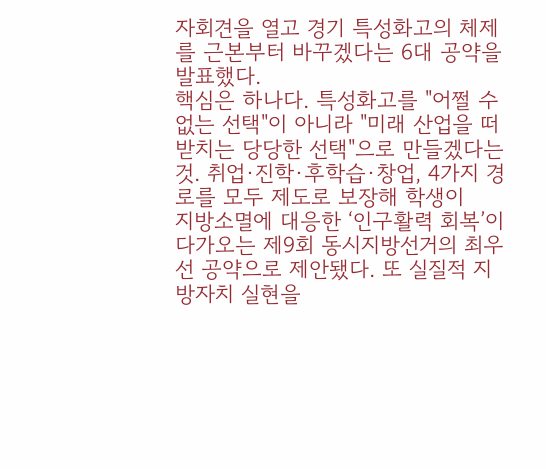자회견을 열고 경기 특성화고의 체제를 근본부터 바꾸겠다는 6대 공약을 발표했다.
핵심은 하나다. 특성화고를 "어쩔 수 없는 선택"이 아니라 "미래 산업을 떠받치는 당당한 선택"으로 만들겠다는 것. 취업·진학·후학습·창업, 4가지 경로를 모두 제도로 보장해 학생이
지방소멸에 대응한 ‘인구활력 회복’이 다가오는 제9회 동시지방선거의 최우선 공약으로 제안됐다. 또 실질적 지방자치 실현을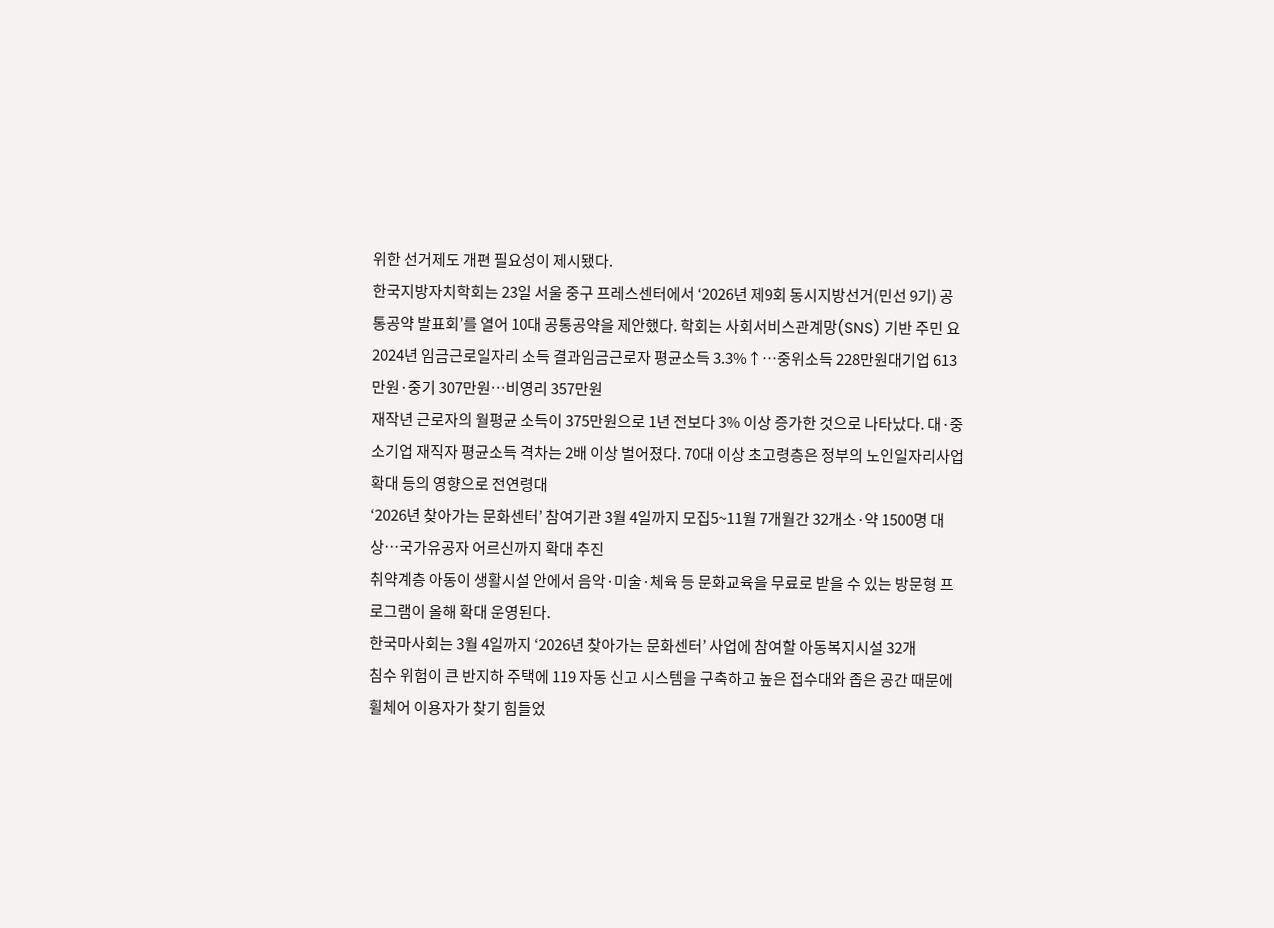위한 선거제도 개편 필요성이 제시됐다.
한국지방자치학회는 23일 서울 중구 프레스센터에서 ‘2026년 제9회 동시지방선거(민선 9기) 공통공약 발표회’를 열어 10대 공통공약을 제안했다. 학회는 사회서비스관계망(SNS) 기반 주민 요
2024년 임금근로일자리 소득 결과임금근로자 평균소득 3.3%↑…중위소득 228만원대기업 613만원·중기 307만원…비영리 357만원
재작년 근로자의 월평균 소득이 375만원으로 1년 전보다 3% 이상 증가한 것으로 나타났다. 대·중소기업 재직자 평균소득 격차는 2배 이상 벌어졌다. 70대 이상 초고령층은 정부의 노인일자리사업 확대 등의 영향으로 전연령대
‘2026년 찾아가는 문화센터’ 참여기관 3월 4일까지 모집5~11월 7개월간 32개소·약 1500명 대상…국가유공자 어르신까지 확대 추진
취약계층 아동이 생활시설 안에서 음악·미술·체육 등 문화교육을 무료로 받을 수 있는 방문형 프로그램이 올해 확대 운영된다.
한국마사회는 3월 4일까지 ‘2026년 찾아가는 문화센터’ 사업에 참여할 아동복지시설 32개
침수 위험이 큰 반지하 주택에 119 자동 신고 시스템을 구축하고 높은 접수대와 좁은 공간 때문에 휠체어 이용자가 찾기 힘들었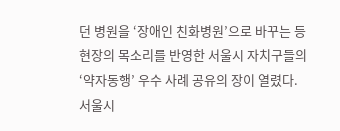던 병원을 ‘장애인 친화병원’으로 바꾸는 등 현장의 목소리를 반영한 서울시 자치구들의 ‘약자동행’ 우수 사례 공유의 장이 열렸다.
서울시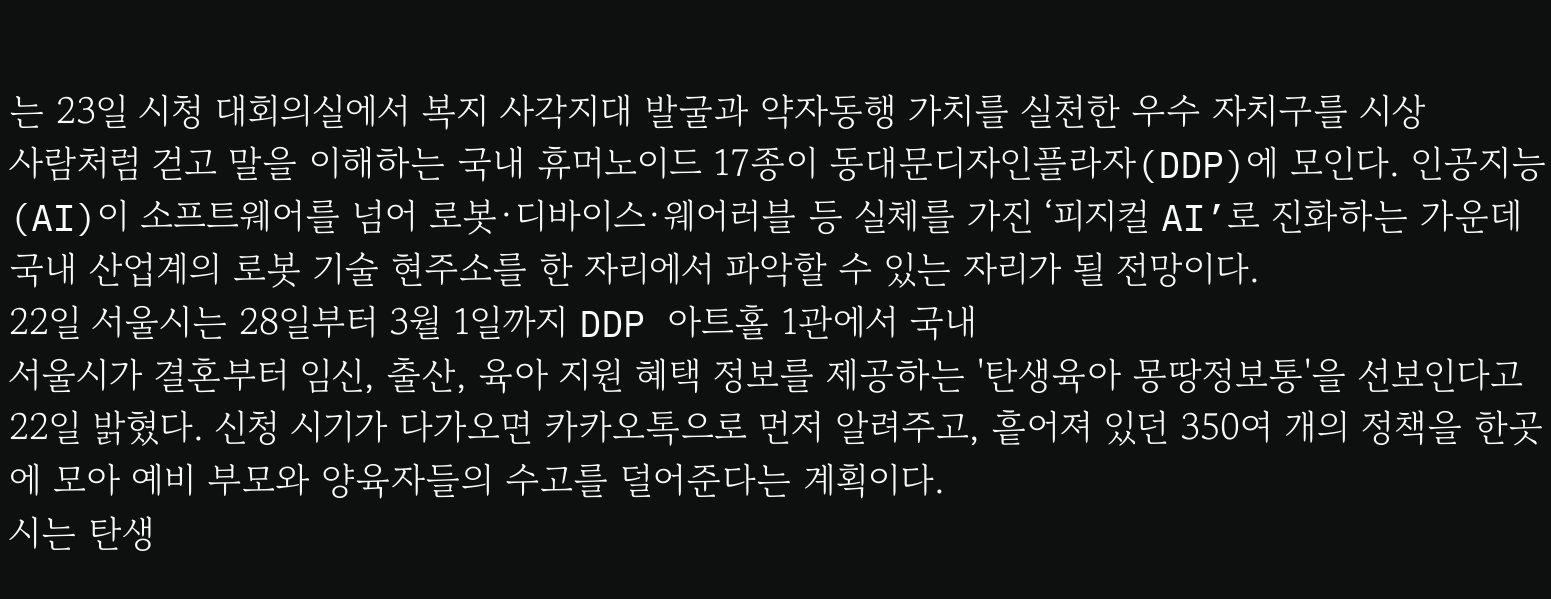는 23일 시청 대회의실에서 복지 사각지대 발굴과 약자동행 가치를 실천한 우수 자치구를 시상
사람처럼 걷고 말을 이해하는 국내 휴머노이드 17종이 동대문디자인플라자(DDP)에 모인다. 인공지능(AI)이 소프트웨어를 넘어 로봇·디바이스·웨어러블 등 실체를 가진 ‘피지컬 AI’로 진화하는 가운데 국내 산업계의 로봇 기술 현주소를 한 자리에서 파악할 수 있는 자리가 될 전망이다.
22일 서울시는 28일부터 3월 1일까지 DDP 아트홀 1관에서 국내
서울시가 결혼부터 임신, 출산, 육아 지원 혜택 정보를 제공하는 '탄생육아 몽땅정보통'을 선보인다고 22일 밝혔다. 신청 시기가 다가오면 카카오톡으로 먼저 알려주고, 흩어져 있던 350여 개의 정책을 한곳에 모아 예비 부모와 양육자들의 수고를 덜어준다는 계획이다.
시는 탄생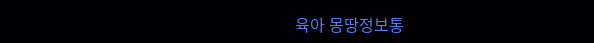육아 몽땅정보통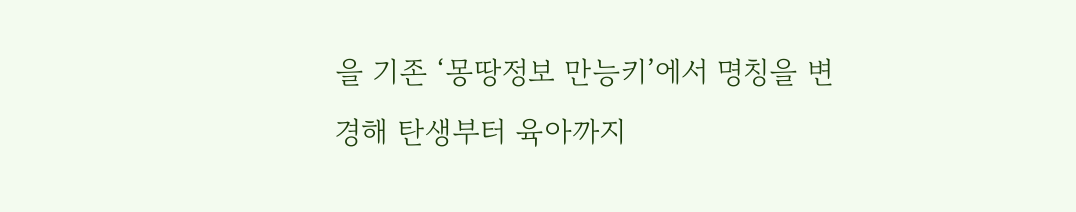을 기존 ‘몽땅정보 만능키’에서 명칭을 변경해 탄생부터 육아까지